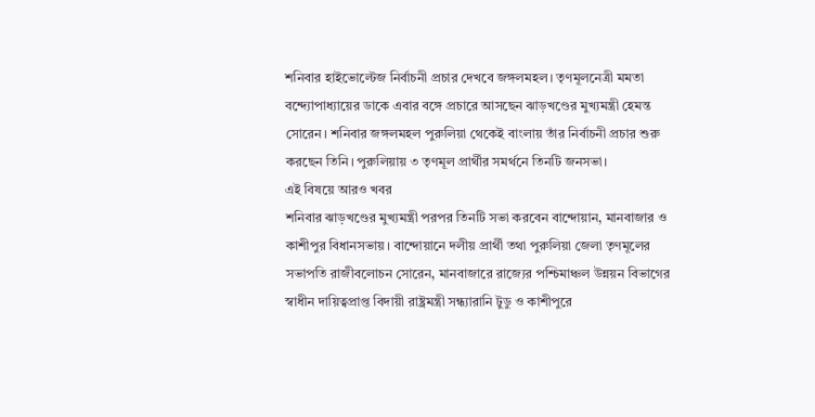শনিবার হাইভোল্টেজ নির্বাচনী প্রচার দেখবে জঙ্গলমহল। তৃণমূলনেত্রী মমতা বন্দ্যোপাধ্যায়ের ডাকে এবার বঙ্গে প্রচারে আসছেন ঝাড়খণ্ডের মুখ্যমন্ত্রী হেমন্ত সোরেন। শনিবার জঙ্গলমহল পুরুলিয়া থেকেই বাংলায় তাঁর নির্বাচনী প্রচার শুরু করছেন তিনি। পুরুলিয়ায় ৩ তৃণমূল প্রার্থীর সমর্থনে তিনটি জনসভা।
এই বিষয়ে আরও খবর
শনিবার ঝাড়খণ্ডের মুখ্যমন্ত্রী পরপর তিনটি সভা করবেন বান্দোয়ান, মানবাজার ও কাশীপুর বিধানসভায়। বান্দোয়ানে দলীয় প্রার্থী তথা পুরুলিয়া জেলা তৃণমূলের সভাপতি রাজীবলোচন সোরেন, মানবাজারে রাজ্যের পশ্চিমাঞ্চল উন্নয়ন বিভাগের স্বাধীন দায়িত্বপ্রাপ্ত বিদায়ী রাষ্ট্রমন্ত্রী সন্ধ্যারানি টুডু ও কাশীপুরে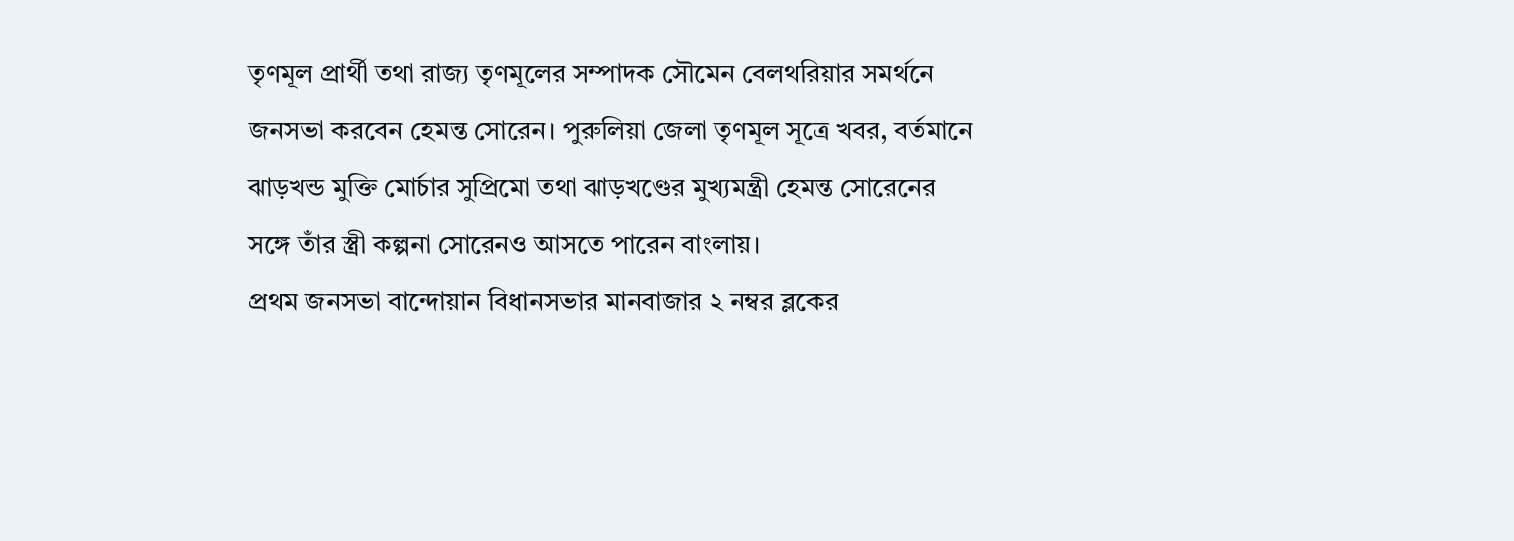তৃণমূল প্রার্থী তথা রাজ্য তৃণমূলের সম্পাদক সৌমেন বেলথরিয়ার সমর্থনে জনসভা করবেন হেমন্ত সোরেন। পুরুলিয়া জেলা তৃণমূল সূত্রে খবর, বর্তমানে ঝাড়খন্ড মুক্তি মোর্চার সুপ্রিমো তথা ঝাড়খণ্ডের মুখ্যমন্ত্রী হেমন্ত সোরেনের সঙ্গে তাঁর স্ত্রী কল্পনা সোরেনও আসতে পারেন বাংলায়।
প্রথম জনসভা বান্দোয়ান বিধানসভার মানবাজার ২ নম্বর ব্লকের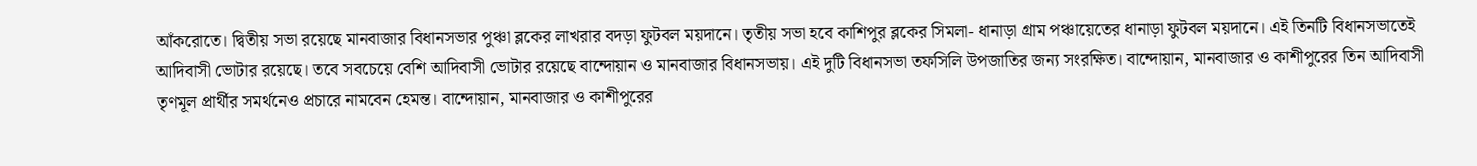আঁকরোতে। দ্বিতীয় সভা রয়েছে মানবাজার বিধানসভার পুঞ্চা ব্লকের লাখরার বদড়া ফুটবল ময়দানে। তৃতীয় সভা হবে কাশিপুর ব্লকের সিমলা- ধানাড়া গ্রাম পঞ্চায়েতের ধানাড়া ফুটবল ময়দানে। এই তিনটি বিধানসভাতেই আদিবাসী ভোটার রয়েছে। তবে সবচেয়ে বেশি আদিবাসী ভোটার রয়েছে বান্দোয়ান ও মানবাজার বিধানসভায়। এই দুটি বিধানসভা তফসিলি উপজাতির জন্য সংরক্ষিত। বান্দোয়ান, মানবাজার ও কাশীপুরের তিন আদিবাসী তৃণমূল প্রার্থীর সমর্থনেও প্রচারে নামবেন হেমন্ত। বান্দোয়ান, মানবাজার ও কাশীপুরের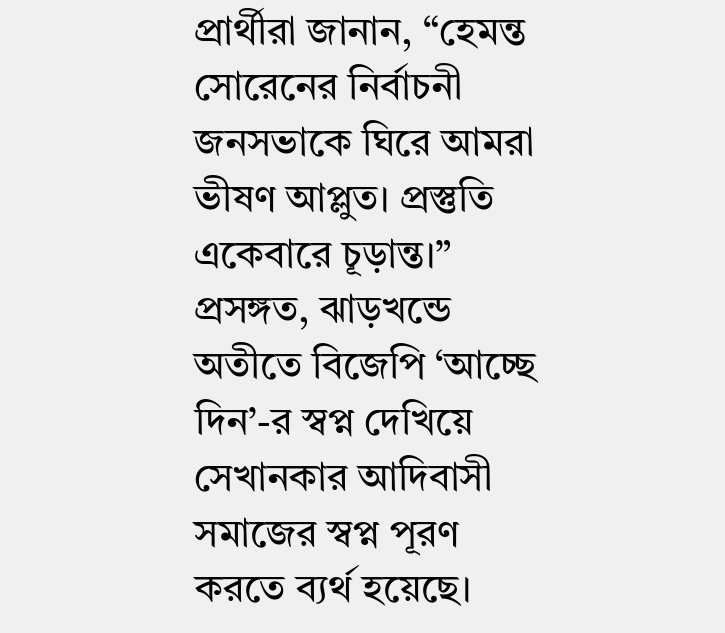প্রার্থীরা জানান, “হেমন্ত সোরেনের নির্বাচনী জনসভাকে ঘিরে আমরা ভীষণ আপ্লুত। প্রস্তুতি একেবারে চূড়ান্ত।”
প্রসঙ্গত, ঝাড়খন্ডে অতীতে বিজেপি ‘আচ্ছে দিন’-র স্বপ্ন দেখিয়ে সেখানকার আদিবাসী সমাজের স্বপ্ন পূরণ করতে ব্যর্থ হয়েছে।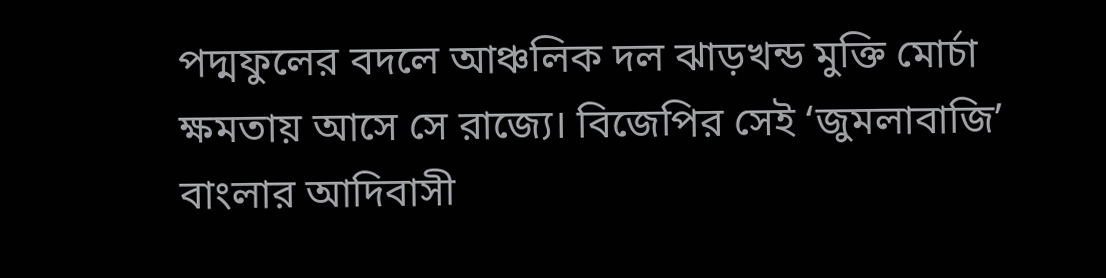পদ্মফুলের বদলে আঞ্চলিক দল ঝাড়খন্ড মুক্তি মোর্চা ক্ষমতায় আসে সে রাজ্যে। বিজেপির সেই ‘জুমলাবাজি’ বাংলার আদিবাসী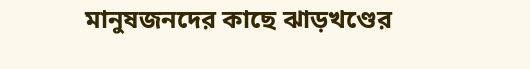মানুষজনদের কাছে ঝাড়খণ্ডের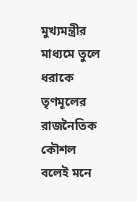মুখ্যমন্ত্রীর মাধ্যমে তুলে ধরাকে তৃণমূলের রাজনৈতিক কৌশল বলেই মনে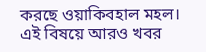করছে ওয়াকিবহাল মহল।
এই বিষয়ে আরও খবর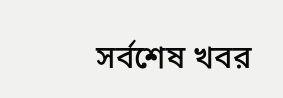সর্বশেষ খবর